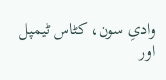وادیِ سون، کٹاس ٹیمپل اور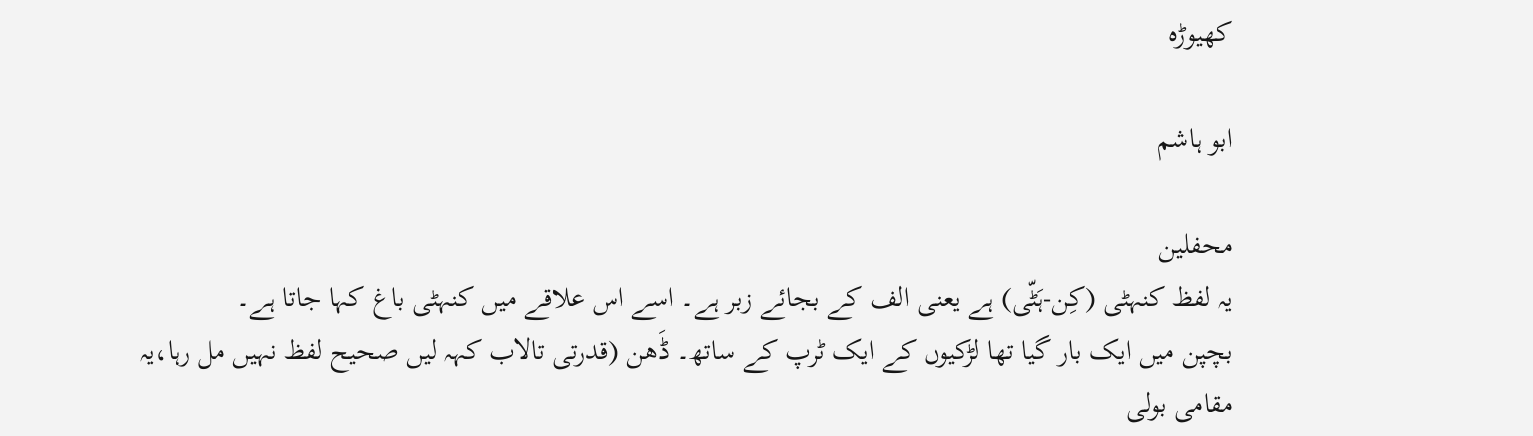کھیوڑہ

ابو ہاشم

محفلین
یہ لفظ کنہٹی (کِن-ہَٹّی) ہے یعنی الف کے بجائے زبر ہے۔ اسے اس علاقے میں کنہٹی باغ کہا جاتا ہے۔
بچپن میں ایک بار گیا تھا لڑکیوں کے ایک ٹرپ کے ساتھ۔ ڈَھن (قدرتی تالاب کہہ لیں صحیح لفظ نہیں مل رہا،یہ مقامی بولی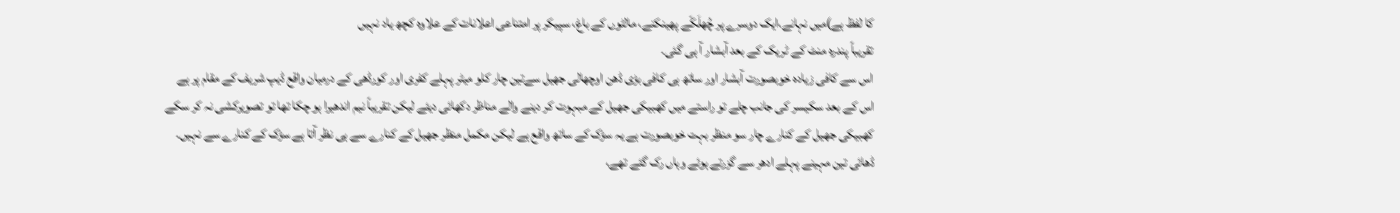کا لفظ ہے)میں نہانے،ایک دوسرے پر چُھلَکّے پھینکنے، مالٹوں کے باغ، سپیکر پر امتناعی اعلانات کے علاوہ کچھ یاد نہیں
تقریباً پندرہ منٹ کے ٹریک کے بعد آبشار آ ہی گئی۔
اس سے کافی زیادہ خوبصورت آبشار اور ساتھ ہی کافی بڑی ڈھن اوچھالی جھیل سےتین چار کلو میٹر پہلے کفری اور کورڈھی کے درمیان واقع ڈیپ شریف کے مقام پر ہے
اس کے بعد سکیسر کی جانب چلے تو راستے میں کھبیکی جھیل کے مبہوت کر دینے والے مناظر دکھائی دیئے لیکن تقریباً نیم اندھیرا ہو چکا تھا تو تصویرکشی نہ کر سکے
کھبیکی جھیل کے کنارے چار سو منظر بہت خوبصورت ہے یہ سڑک کے ساتھ واقع ہے لیکن مکمل منظر جھیل کے کنارے سے ہی نظر آتا ہے سڑک کے کنارے سے نہیں۔
ڈھائی تین مہینے پہلے ادھر سے گزرتے ہوئے وہاں رک گئے تھے،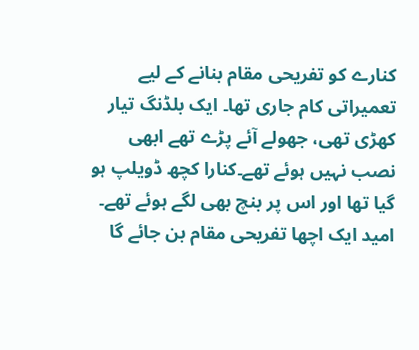کنارے کو تفریحی مقام بنانے کے لیے تعمیراتی کام جاری تھا۔ ایک بلڈنگ تیار کھڑی تھی، جھولے آئے پڑے تھے ابھی نصب نہیں ہوئے تھے۔کنارا کچھ ڈویلپ ہو گیا تھا اور اس پر بنچ بھی لگے ہوئے تھے۔ امید ایک اچھا تفریحی مقام بن جائے گا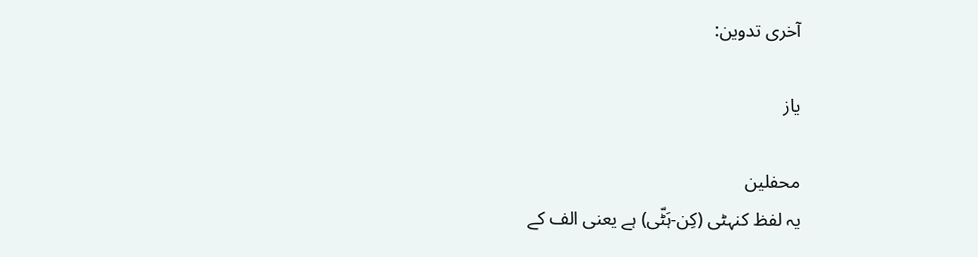آخری تدوین:

یاز

محفلین
یہ لفظ کنہٹی (کِن-ہَٹّی) ہے یعنی الف کے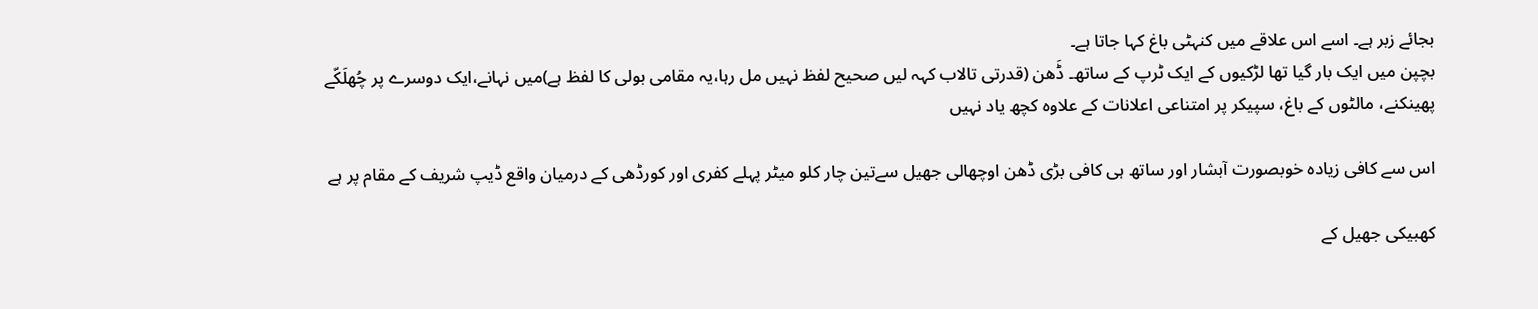بجائے زبر ہے۔ اسے اس علاقے میں کنہٹی باغ کہا جاتا ہے۔
بچپن میں ایک بار گیا تھا لڑکیوں کے ایک ٹرپ کے ساتھ۔ ڈَھن (قدرتی تالاب کہہ لیں صحیح لفظ نہیں مل رہا،یہ مقامی بولی کا لفظ ہے)میں نہانے،ایک دوسرے پر چُھلَکّے پھینکنے، مالٹوں کے باغ، سپیکر پر امتناعی اعلانات کے علاوہ کچھ یاد نہیں

اس سے کافی زیادہ خوبصورت آبشار اور ساتھ ہی کافی بڑی ڈھن اوچھالی جھیل سےتین چار کلو میٹر پہلے کفری اور کورڈھی کے درمیان واقع ڈیپ شریف کے مقام پر ہے

کھبیکی جھیل کے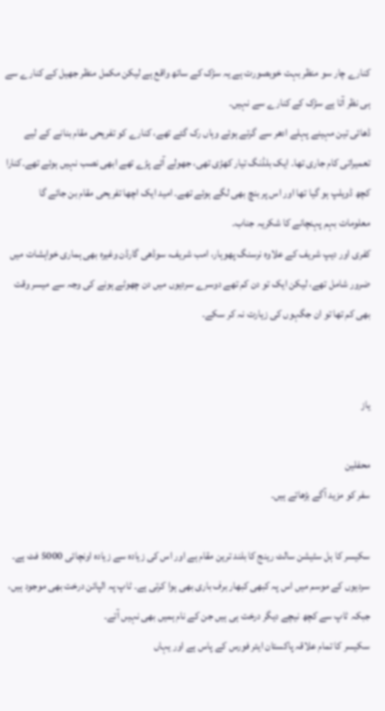کنارے چار سو منظر بہت خوبصورت ہے یہ سڑک کے ساتھ واقع ہے لیکن مکمل منظر جھیل کے کنارے سے ہی نظر آتا ہے سڑک کے کنارے سے نہیں۔
ڈھائی تین مہینے پہلے ادھر سے گرتے ہوئے وہاں رک گئے تھے، کنارے کو تفریحی مقام بنانے کے لیے تعمیراتی کام جاری تھا۔ ایک بلڈنگ تیار کھڑی تھی، جھولے آئے پڑے تھے ابھی نصب نہیں ہوئے تھے۔کنارا کچھ ڈویلپ ہو گیا تھا اور اس پر بنچ بھی لگے ہوئے تھے۔ امید ایک اچھا تفریحی مقام بن جائے گا
معلومات بہم پہنچانے کا شکریہ جناب۔
کفری اور دیپ شریف کے علاوہ نرسنگ پھوہار، امب شریف، سوڈھی گارڈن وغیرہ بھی ہماری خواہشات میں ضرور شامل تھے، لیکن ایک تو دن کم تھے دوسرے سردیوں میں دن چھوٹے ہونے کی وجہ سے میسر وقت بھی کم تھا تو ان جگہوں کی زیارت نہ کر سکے۔


یاز

محفلین
سفر کو مزید آگے بڑھاتے ہیں۔

سکیسر کا ہل سٹیشن سالٹ رینج کا بلند ترین مقام ہے اور اس کی زیادہ سے زیادہ اونچائی 5000 فٹ ہے۔ سردیوں کے موسم میں اس پہ کبھی کبھار برف باری بھی ہوا کرتی ہے۔ ٹاپ پہ الپائن درخت بھی موجود ہیں، جبکہ ٹاپ سے کچھ نیچے دیگر درخت ہی ہیں جن کے نام ہمیں بھی نہیں آتے۔
سکیسر کا تمام علاقہ پاکستان ایئر فورس کے پاس ہے اور یہاں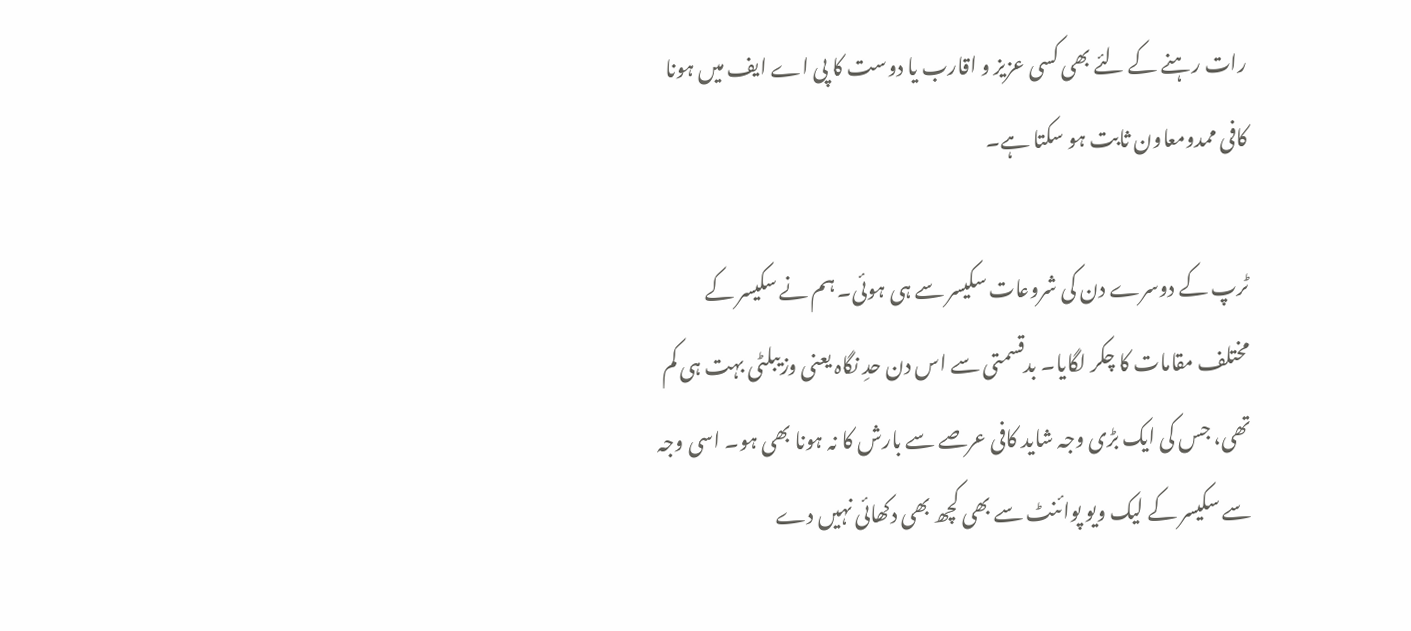رات رہنے کے لئے بھی کسی عزیز و اقارب یا دوست کا پی اے ایف میں ہونا کافی ممدومعاون ثابت ہو سکتا ہے۔

ٹرپ کے دوسرے دن کی شروعات سکیسر سے ہی ہوئی۔ ہم نے سکیسر کے مختلف مقامات کا چکر لگایا۔ بدقسمتی سے اس دن حدِ نگاہ یعنی وزیبلٹی بہت ہی کم تھی، جس کی ایک بڑی وجہ شاید کافی عرصے سے بارش کا نہ ہونا بھی ہو۔ اسی وجہ سے سکیسر کے لیک ویو پوائنٹ سے بھی کچھ بھی دکھائی نہیں دے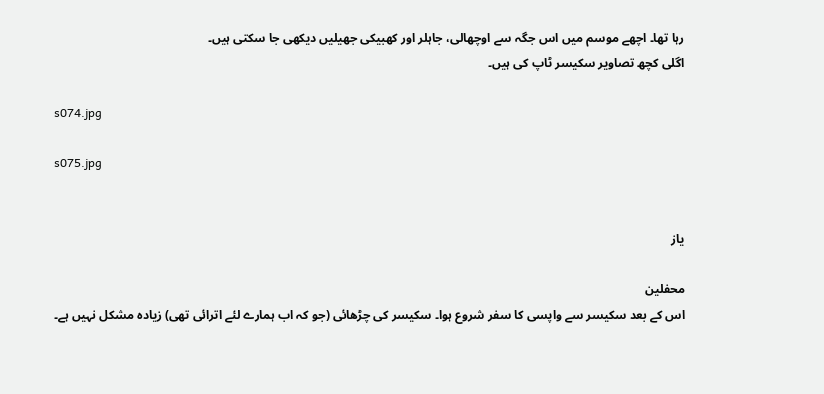رہا تھا۔ اچھے موسم میں اس جگہ سے اوچھالی، جاہلر اور کھبیکی جھیلیں دیکھی جا سکتی ہیں۔
اگلی کچھ تصاویر سکیسر ٹاپ کی ہیں۔

s074.jpg

s075.jpg


یاز

محفلین
اس کے بعد سکیسر سے واپسی کا سفر شروع ہوا۔ سکیسر کی چڑھائی (جو کہ اب ہمارے لئے اترائی تھی) زیادہ مشکل نہیں ہے۔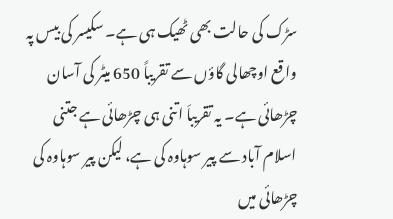سڑک کی حالت بھی ٹھیک ہی ہے۔ سکیسر کی بیس پہ واقع اوچھالی گاؤں سے تقریباً 650 میٹر کی آسان چڑھائی ہے۔ یہ تقریباَ اتنی ہی چڑھائی ہے جتنی اسلام آباد سے پیر سوہاوہ کی ہے، لیکن پیر سوہاوہ کی چڑھائی میں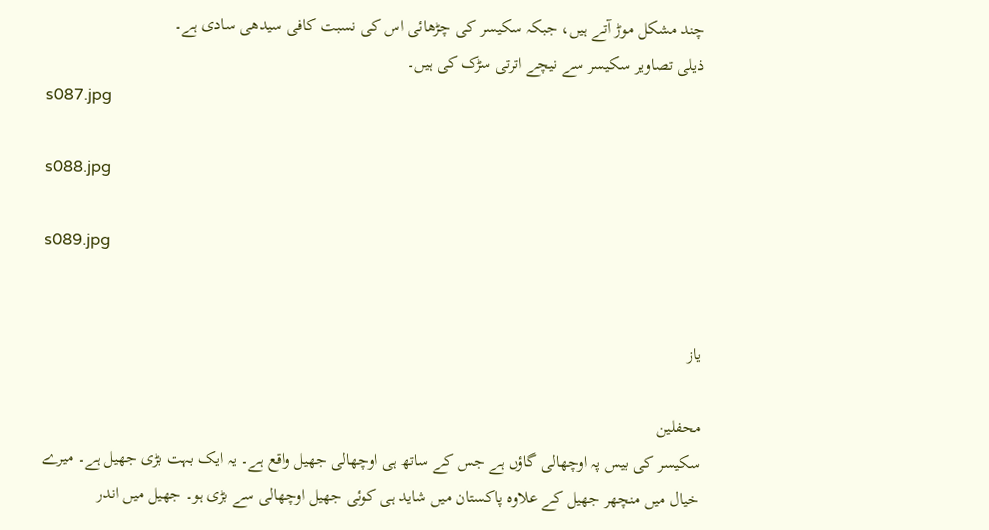چند مشکل موڑ آتے ہیں، جبکہ سکیسر کی چڑھائی اس کی نسبت کافی سیدھی سادی ہے۔
ذیلی تصاویر سکیسر سے نیچے اترتی سڑک کی ہیں۔
s087.jpg

s088.jpg

s089.jpg


یاز

محفلین
سکیسر کی بیس پہ اوچھالی گاؤں ہے جس کے ساتھ ہی اوچھالی جھیل واقع ہے۔ یہ ایک بہت بڑی جھیل ہے۔ میرے خیال میں منچھر جھیل کے علاوہ پاکستان میں شاید ہی کوئی جھیل اوچھالی سے بڑی ہو۔ جھیل میں اندر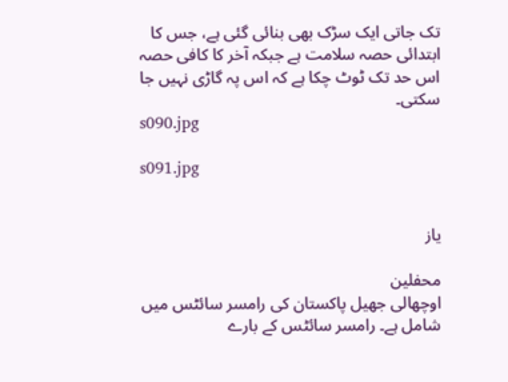تک جاتی ایک سڑک بھی بنائی گئی ہے، جس کا ابتدائی حصہ سلامت ہے جبکہ آخر کا کافی حصہ اس حد تک ٹوٹ چکا ہے کہ اس پہ گاڑی نہیں جا سکتی۔
s090.jpg

s091.jpg


یاز

محفلین
اوچھالی جھیل پاکستان کی رامسر سائٹس میں شامل ہے۔ رامسر سائٹس کے بارے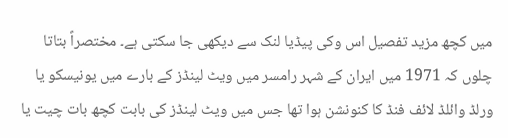میں کچھ مزید تفصیل اس وکی پیڈیا لنک سے دیکھی جا سکتی ہے۔ مختصراً بتاتا چلوں کہ 1971 میں ایران کے شہر رامسر میں ویٹ لینڈز کے بارے میں یونیسکو یا ورلڈ وائلڈ لائف فنڈ کا کنونشن ہوا تھا جس میں ویٹ لینڈز کی بابت کچھ بات چیت یا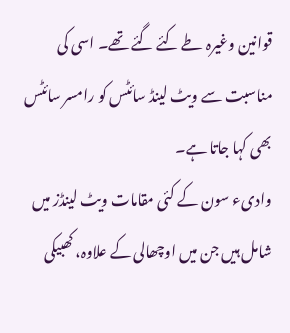قوانین وغیرہ طے کئے گئے تھے۔ اسی کی مناسبت سے ویٹ لینڈ سائٹس کو رامسر سائٹس بھی کہا جاتا ہے۔
وادیء سون کے کئی مقامات ویٹ لینڈز میں شامل ہیں جن میں اوچھالی کے علاوہ، کھبیکی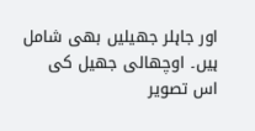اور جاہلر جھیلیں بھی شامل ہیں۔ اوچھالی جھیل کی اس تصویر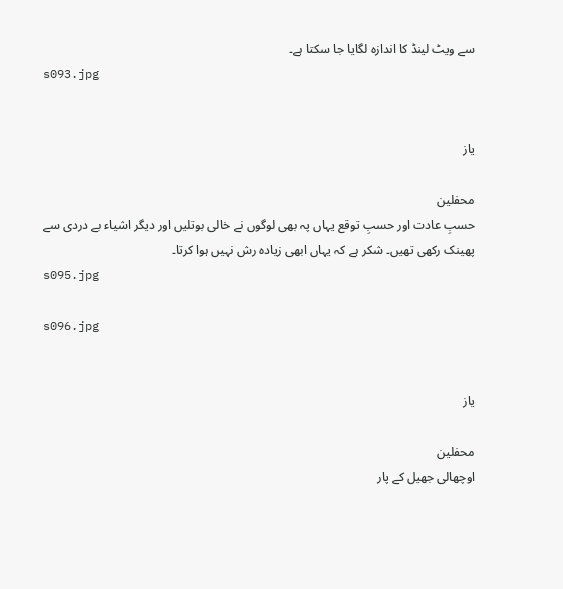سے ویٹ لینڈ کا اندازہ لگایا جا سکتا ہے۔
s093.jpg


یاز

محفلین
حسبِ عادت اور حسبِ توقع یہاں پہ بھی لوگوں نے خالی بوتلیں اور دیگر اشیاء بے دردی سے پھینک رکھی تھیں۔ شکر ہے کہ یہاں ابھی زیادہ رش نہیں ہوا کرتا۔
s095.jpg

s096.jpg


یاز

محفلین
اوچھالی جھیل کے پار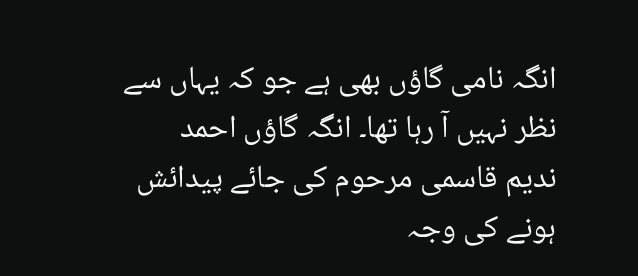انگہ نامی گاؤں بھی ہے جو کہ یہاں سے نظر نہیں آ رہا تھا۔ انگہ گاؤں احمد ندیم قاسمی مرحوم کی جائے پیدائش ہونے کی وجہ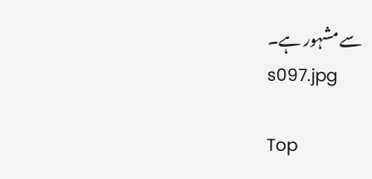سے مشہور ہے۔
s097.jpg

Top